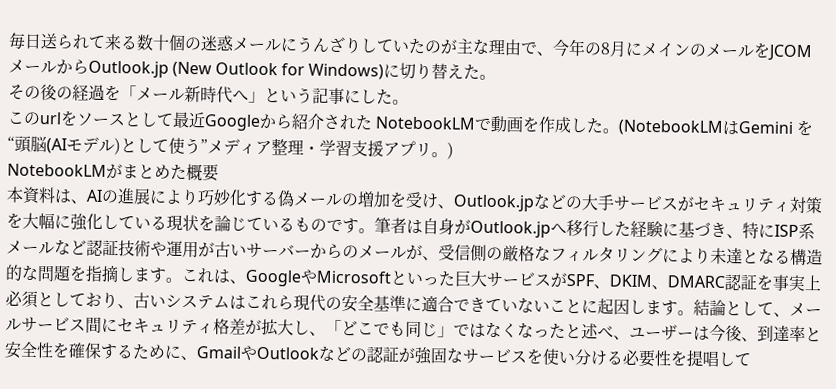毎日送られて来る数十個の迷惑メールにうんざりしていたのが主な理由で、今年の8月にメインのメールをJCOMメールからOutlook.jp (New Outlook for Windows)に切り替えた。
その後の経過を「メール新時代へ」という記事にした。
このurlをソースとして最近Googleから紹介された NotebookLMで動画を作成した。(NotebookLMはGemini を“頭脳(AIモデル)として使う”メディア整理・学習支援アプリ。)
NotebookLMがまとめた概要
本資料は、AIの進展により巧妙化する偽メールの増加を受け、Outlook.jpなどの大手サービスがセキュリティ対策を大幅に強化している現状を論じているものです。筆者は自身がOutlook.jpへ移行した経験に基づき、特にISP系メールなど認証技術や運用が古いサーバーからのメールが、受信側の厳格なフィルタリングにより未達となる構造的な問題を指摘します。これは、GoogleやMicrosoftといった巨大サービスがSPF、DKIM、DMARC認証を事実上必須としており、古いシステムはこれら現代の安全基準に適合できていないことに起因します。結論として、メールサービス間にセキュリティ格差が拡大し、「どこでも同じ」ではなくなったと述べ、ユーザーは今後、到達率と安全性を確保するために、GmailやOutlookなどの認証が強固なサービスを使い分ける必要性を提唱して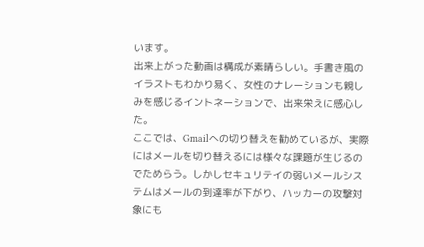います。
出来上がった動画は構成が素晴らしい。手書き風のイラストもわかり易く、女性のナレーションも親しみを感じるイントネーションで、出来栄えに感心した。
ここでは、Gmailへの切り替えを勧めているが、実際にはメールを切り替えるには様々な課題が生じるのでためらう。しかしセキュリテイの弱いメールシステムはメールの到達率が下がり、ハッカーの攻撃対象にも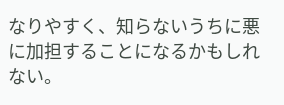なりやすく、知らないうちに悪に加担することになるかもしれない。